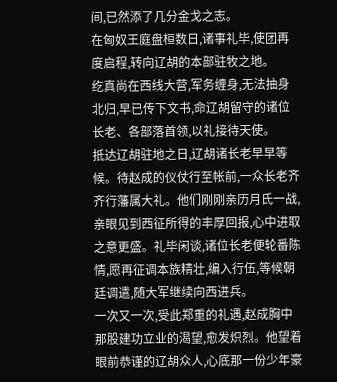间,已然添了几分金戈之志。
在匈奴王庭盘桓数日,诸事礼毕,使团再度启程,转向辽胡的本部驻牧之地。
纥真尚在西线大营,军务缠身,无法抽身北归,早已传下文书,命辽胡留守的诸位长老、各部落首领,以礼接待天使。
抵达辽胡驻地之日,辽胡诸长老早早等候。待赵成的仪仗行至帐前,一众长老齐齐行藩属大礼。他们刚刚亲历月氏一战,亲眼见到西征所得的丰厚回报,心中进取之意更盛。礼毕闲谈,诸位长老便轮番陈情,愿再征调本族精壮,编入行伍,等候朝廷调遣,随大军继续向西进兵。
一次又一次,受此郑重的礼遇,赵成胸中那股建功立业的渴望,愈发炽烈。他望着眼前恭谨的辽胡众人,心底那一份少年豪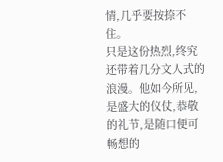情,几乎要按捺不住。
只是这份热烈,终究还带着几分文人式的浪漫。他如今所见,是盛大的仪仗,恭敬的礼节,是随口便可畅想的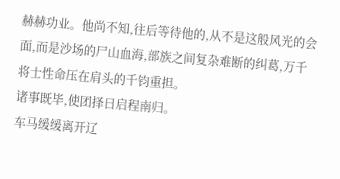赫赫功业。他尚不知,往后等待他的,从不是这般风光的会面,而是沙场的尸山血海,部族之间复杂难断的纠葛,万千将士性命压在肩头的千钧重担。
诸事既毕,使团择日启程南归。
车马缓缓离开辽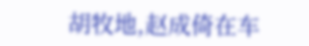胡牧地,赵成倚在车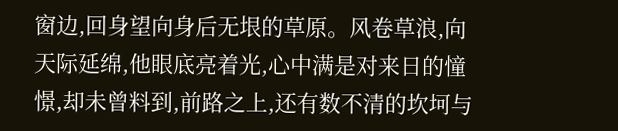窗边,回身望向身后无垠的草原。风卷草浪,向天际延绵,他眼底亮着光,心中满是对来日的憧憬,却未曾料到,前路之上,还有数不清的坎坷与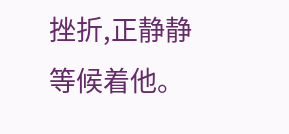挫折,正静静等候着他。